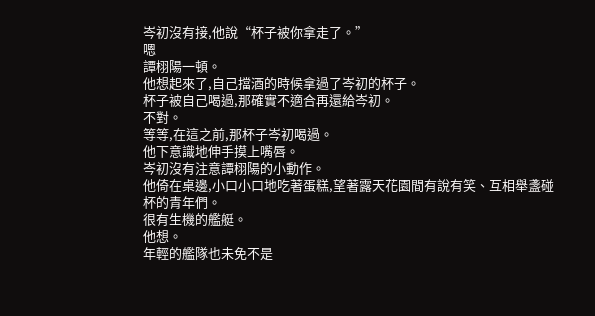岑初沒有接,他說“杯子被你拿走了。”
嗯
譚栩陽一頓。
他想起來了,自己擋酒的時候拿過了岑初的杯子。
杯子被自己喝過,那確實不適合再還給岑初。
不對。
等等,在這之前,那杯子岑初喝過。
他下意識地伸手摸上嘴唇。
岑初沒有注意譚栩陽的小動作。
他倚在桌邊,小口小口地吃著蛋糕,望著露天花園間有說有笑、互相舉盞碰杯的青年們。
很有生機的艦艇。
他想。
年輕的艦隊也未免不是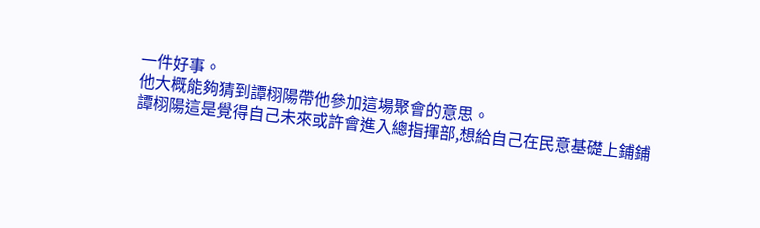一件好事。
他大概能夠猜到譚栩陽帶他參加這場聚會的意思。
譚栩陽這是覺得自己未來或許會進入總指揮部,想給自己在民意基礎上鋪鋪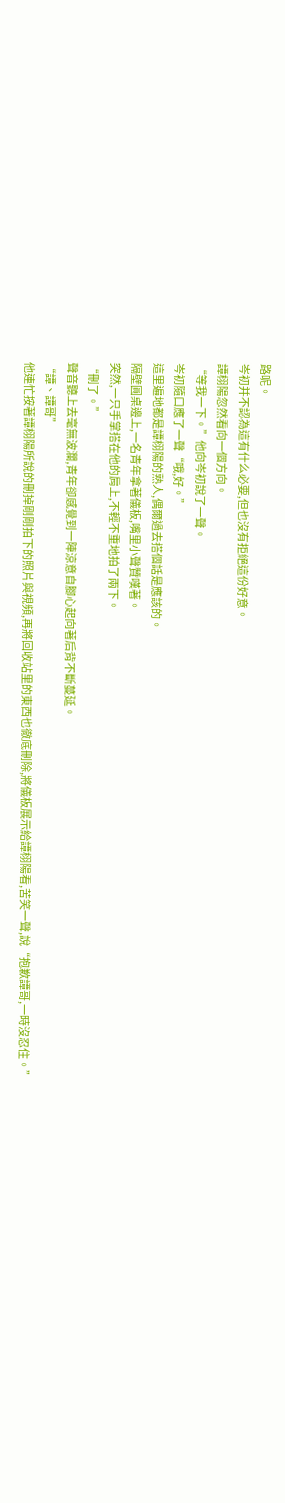路呢。
岑初并不認為這有什么必要,但也沒有拒絕這份好意。
譚栩陽忽然看向一個方向。
“等我一下。”他向岑初說了一聲。
岑初隨口應了一聲“哦,好。”
這里遍地都是譚栩陽的熟人,偶爾過去搭個話是應該的。
隔壁圓桌邊上,一名青年拿著儀板,嘴里小聲贊嘆著。
突然,一只手掌搭在他的肩上,不輕不重地拍了兩下。
“刪了。”
聲音聽上去毫無波瀾,青年卻感覺到一陣涼意自腳心起向著后背不斷蔓延。
“譚、譚哥”
他連忙按著譚栩陽所說的刪掉剛剛拍下的照片與視頻,再將回收站里的東西也徹底刪除,將儀板展示給譚栩陽看,苦笑一聲,說“抱歉譚哥,一時沒忍住。”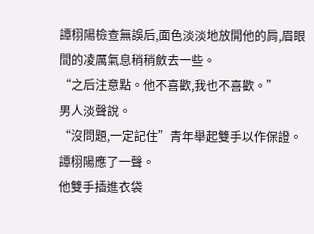譚栩陽檢查無誤后,面色淡淡地放開他的肩,眉眼間的凌厲氣息稍稍斂去一些。
“之后注意點。他不喜歡,我也不喜歡。”
男人淡聲說。
“沒問題,一定記住”青年舉起雙手以作保證。
譚栩陽應了一聲。
他雙手插進衣袋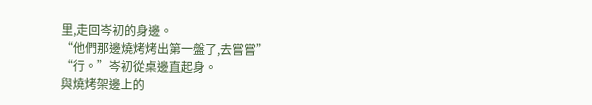里,走回岑初的身邊。
“他們那邊燒烤烤出第一盤了,去嘗嘗”
“行。”岑初從桌邊直起身。
與燒烤架邊上的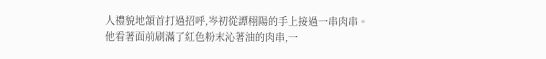人禮貌地頷首打過招呼,岑初從譚栩陽的手上接過一串肉串。
他看著面前刷滿了紅色粉末沁著油的肉串,一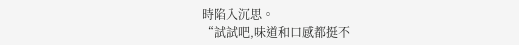時陷入沉思。
“試試吧,味道和口感都挺不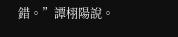錯。”譚栩陽說。